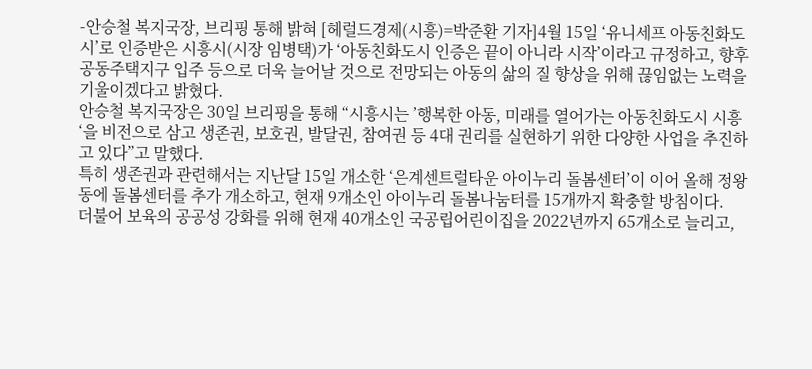-안승철 복지국장, 브리핑 통해 밝혀 [헤럴드경제(시흥)=박준환 기자]4월 15일 ‘유니세프 아동친화도시’로 인증받은 시흥시(시장 임병택)가 ‘아동친화도시 인증은 끝이 아니라 시작’이라고 규정하고, 향후 공동주택지구 입주 등으로 더욱 늘어날 것으로 전망되는 아동의 삶의 질 향상을 위해 끊임없는 노력을 기울이겠다고 밝혔다.
안승철 복지국장은 30일 브리핑을 통해 “시흥시는 ’행복한 아동, 미래를 열어가는 아동친화도시 시흥‘을 비전으로 삼고 생존권, 보호권, 발달권, 참여권 등 4대 권리를 실현하기 위한 다양한 사업을 추진하고 있다”고 말했다.
특히 생존권과 관련해서는 지난달 15일 개소한 ‘은계센트럴타운 아이누리 돌봄센터’이 이어 올해 정왕동에 돌봄센터를 추가 개소하고, 현재 9개소인 아이누리 돌봄나눔터를 15개까지 확충할 방침이다.
더불어 보육의 공공성 강화를 위해 현재 40개소인 국공립어린이집을 2022년까지 65개소로 늘리고,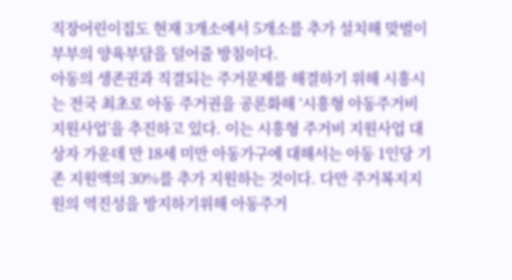직장어린이집도 현재 3개소에서 5개소를 추가 설치해 맞벌이 부부의 양육부담을 덜어줄 방침이다.
아동의 생존권과 직결되는 주거문제를 해결하기 위해 시흥시는 전국 최초로 아동 주거권을 공론화해 ‘시흥형 아동주거비 지원사업’을 추진하고 있다. 이는 시흥형 주거비 지원사업 대상자 가운데 만 18세 미만 아동가구에 대해서는 아동 1인당 기존 지원액의 30%를 추가 지원하는 것이다. 다만 주거복지지원의 역진성을 방지하기위해 아동주거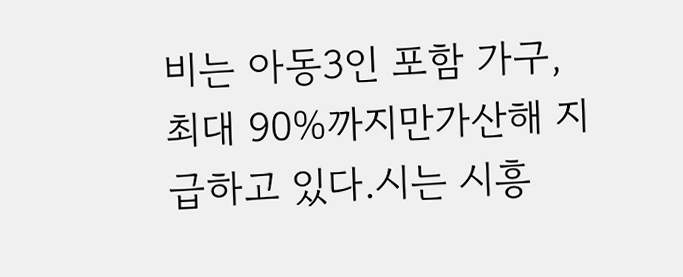비는 아동3인 포함 가구, 최대 90%까지만가산해 지급하고 있다.시는 시흥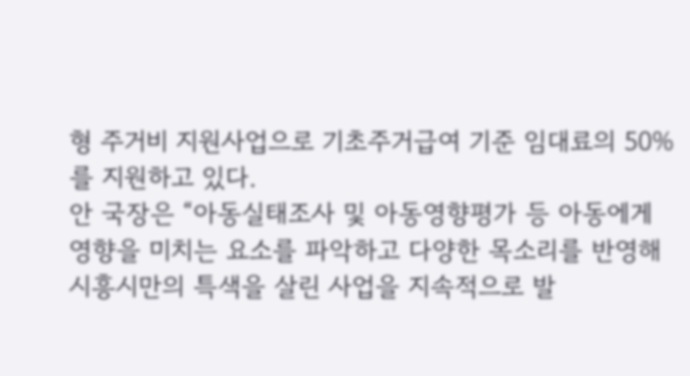형 주거비 지원사업으로 기초주거급여 기준 임대료의 50%를 지원하고 있다.
안 국장은 “아동실태조사 및 아동영향평가 등 아동에게 영향을 미치는 요소를 파악하고 다양한 목소리를 반영해 시흥시만의 특색을 살린 사업을 지속적으로 발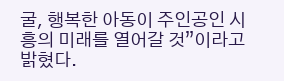굴, 행복한 아동이 주인공인 시흥의 미래를 열어갈 것”이라고 밝혔다.